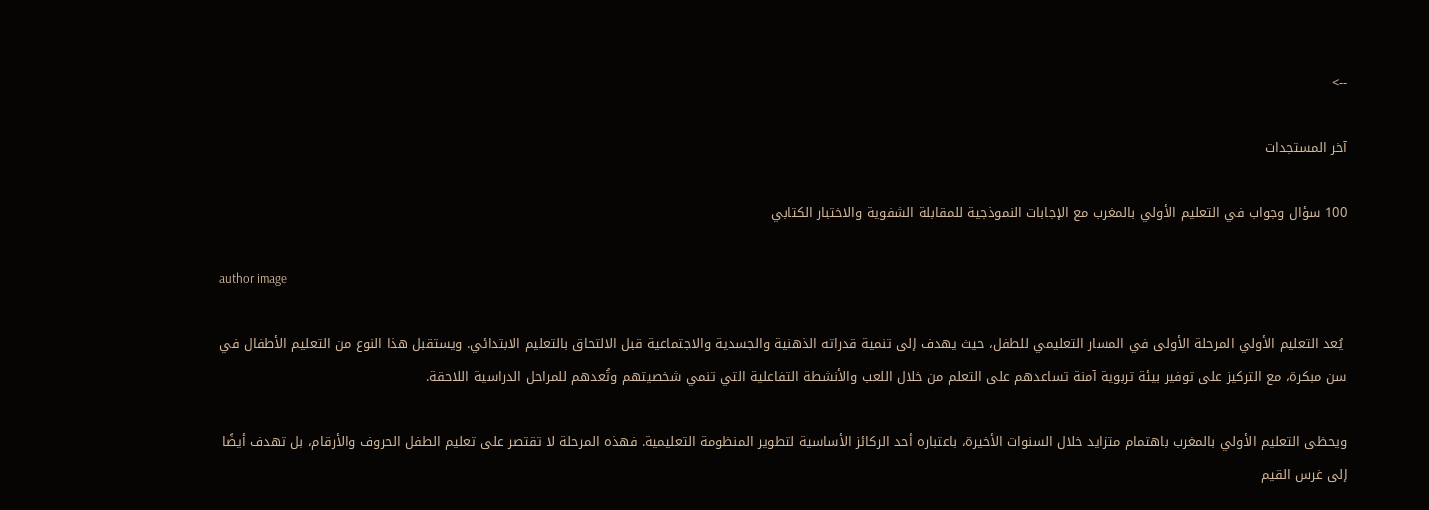-->

آخر المستجدات

100 سؤال وجواب في التعليم الأولي بالمغرب مع الإجابات النموذجية للمقابلة الشفوية والاختبار الكتابي

author image

 يُعد التعليم الأولي المرحلة الأولى في المسار التعليمي للطفل، حيث يهدف إلى تنمية قدراته الذهنية والجسدية والاجتماعية قبل الالتحاق بالتعليم الابتدائي. ويستقبل هذا النوع من التعليم الأطفال في سن مبكرة، مع التركيز على توفير بيئة تربوية آمنة تساعدهم على التعلم من خلال اللعب والأنشطة التفاعلية التي تنمي شخصيتهم وتُعدهم للمراحل الدراسية اللاحقة.

ويحظى التعليم الأولي بالمغرب باهتمام متزايد خلال السنوات الأخيرة، باعتباره أحد الركائز الأساسية لتطوير المنظومة التعليمية. فهذه المرحلة لا تقتصر على تعليم الطفل الحروف والأرقام، بل تهدف أيضًا إلى غرس القيم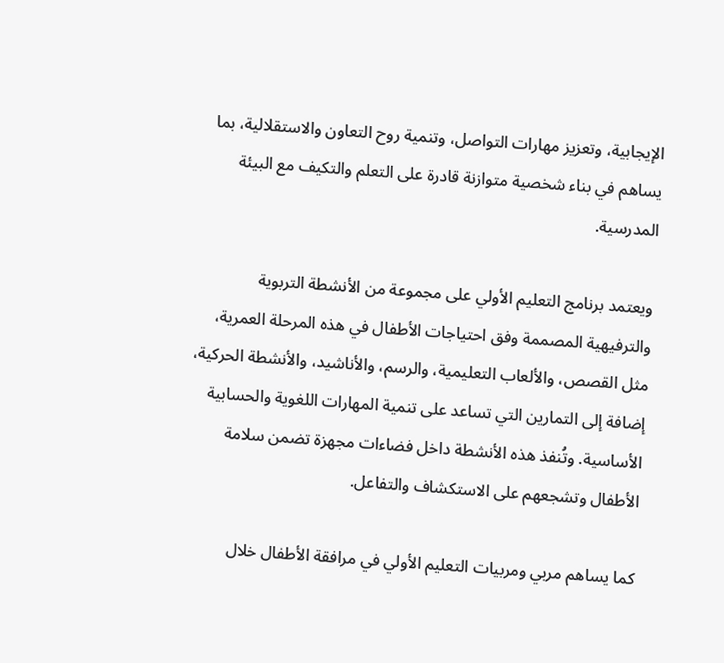الإيجابية، وتعزيز مهارات التواصل، وتنمية روح التعاون والاستقلالية، بما يساهم في بناء شخصية متوازنة قادرة على التعلم والتكيف مع البيئة المدرسية.

ويعتمد برنامج التعليم الأولي على مجموعة من الأنشطة التربوية والترفيهية المصممة وفق احتياجات الأطفال في هذه المرحلة العمرية، مثل القصص، والألعاب التعليمية، والرسم، والأناشيد، والأنشطة الحركية، إضافة إلى التمارين التي تساعد على تنمية المهارات اللغوية والحسابية الأساسية. وتُنفذ هذه الأنشطة داخل فضاءات مجهزة تضمن سلامة الأطفال وتشجعهم على الاستكشاف والتفاعل.

كما يساهم مربي ومربيات التعليم الأولي في مرافقة الأطفال خلال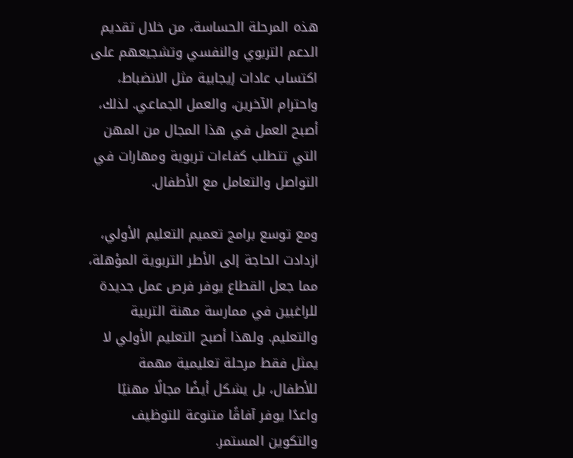هذه المرحلة الحساسة، من خلال تقديم الدعم التربوي والنفسي وتشجيعهم على اكتساب عادات إيجابية مثل الانضباط، واحترام الآخرين، والعمل الجماعي. لذلك، أصبح العمل في هذا المجال من المهن التي تتطلب كفاءات تربوية ومهارات في التواصل والتعامل مع الأطفال.

ومع توسع برامج تعميم التعليم الأولي، ازدادت الحاجة إلى الأطر التربوية المؤهلة، مما جعل القطاع يوفر فرص عمل جديدة للراغبين في ممارسة مهنة التربية والتعليم. ولهذا أصبح التعليم الأولي لا يمثل فقط مرحلة تعليمية مهمة للأطفال، بل يشكل أيضًا مجالًا مهنيًا واعدًا يوفر آفاقًا متنوعة للتوظيف والتكوين المستمر.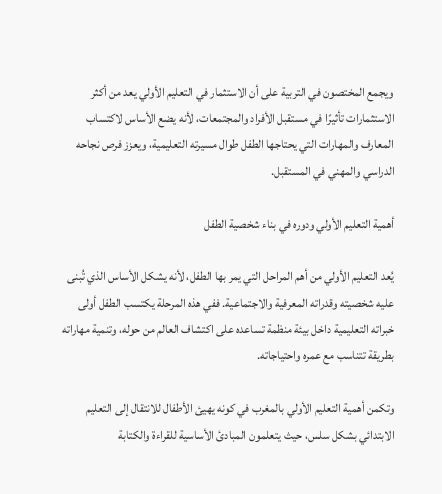ويجمع المختصون في التربية على أن الاستثمار في التعليم الأولي يعد من أكثر الاستثمارات تأثيرًا في مستقبل الأفراد والمجتمعات، لأنه يضع الأساس لاكتساب المعارف والمهارات التي يحتاجها الطفل طوال مسيرته التعليمية، ويعزز فرص نجاحه الدراسي والمهني في المستقبل.

أهمية التعليم الأولي ودوره في بناء شخصية الطفل

يُعد التعليم الأولي من أهم المراحل التي يمر بها الطفل، لأنه يشكل الأساس الذي تُبنى عليه شخصيته وقدراته المعرفية والاجتماعية. ففي هذه المرحلة يكتسب الطفل أولى خبراته التعليمية داخل بيئة منظمة تساعده على اكتشاف العالم من حوله، وتنمية مهاراته بطريقة تتناسب مع عمره واحتياجاته.

وتكمن أهمية التعليم الأولي بالمغرب في كونه يهيئ الأطفال للانتقال إلى التعليم الابتدائي بشكل سلس، حيث يتعلمون المبادئ الأساسية للقراءة والكتابة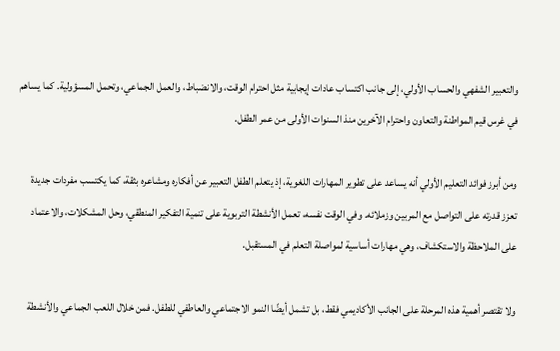والتعبير الشفهي والحساب الأولي، إلى جانب اكتساب عادات إيجابية مثل احترام الوقت، والانضباط، والعمل الجماعي، وتحمل المسؤولية. كما يساهم في غرس قيم المواطنة والتعاون واحترام الآخرين منذ السنوات الأولى من عمر الطفل.

ومن أبرز فوائد التعليم الأولي أنه يساعد على تطوير المهارات اللغوية، إذ يتعلم الطفل التعبير عن أفكاره ومشاعره بثقة، كما يكتسب مفردات جديدة تعزز قدرته على التواصل مع المربين وزملائه. وفي الوقت نفسه، تعمل الأنشطة التربوية على تنمية التفكير المنطقي، وحل المشكلات، والاعتماد على الملاحظة والاستكشاف، وهي مهارات أساسية لمواصلة التعلم في المستقبل.

ولا تقتصر أهمية هذه المرحلة على الجانب الأكاديمي فقط، بل تشمل أيضًا النمو الاجتماعي والعاطفي للطفل. فمن خلال اللعب الجماعي والأنشطة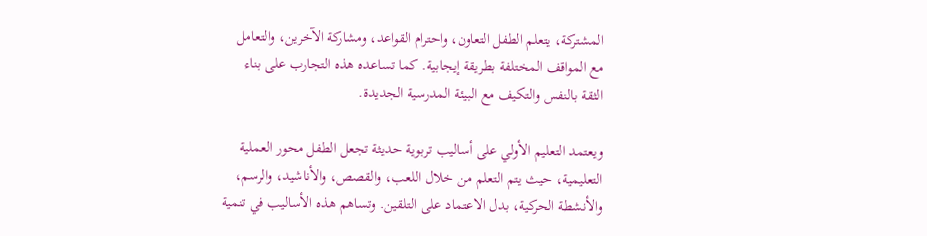المشتركة، يتعلم الطفل التعاون، واحترام القواعد، ومشاركة الآخرين، والتعامل مع المواقف المختلفة بطريقة إيجابية. كما تساعده هذه التجارب على بناء الثقة بالنفس والتكيف مع البيئة المدرسية الجديدة.

ويعتمد التعليم الأولي على أساليب تربوية حديثة تجعل الطفل محور العملية التعليمية، حيث يتم التعلم من خلال اللعب، والقصص، والأناشيد، والرسم، والأنشطة الحركية، بدل الاعتماد على التلقين. وتساهم هذه الأساليب في تنمية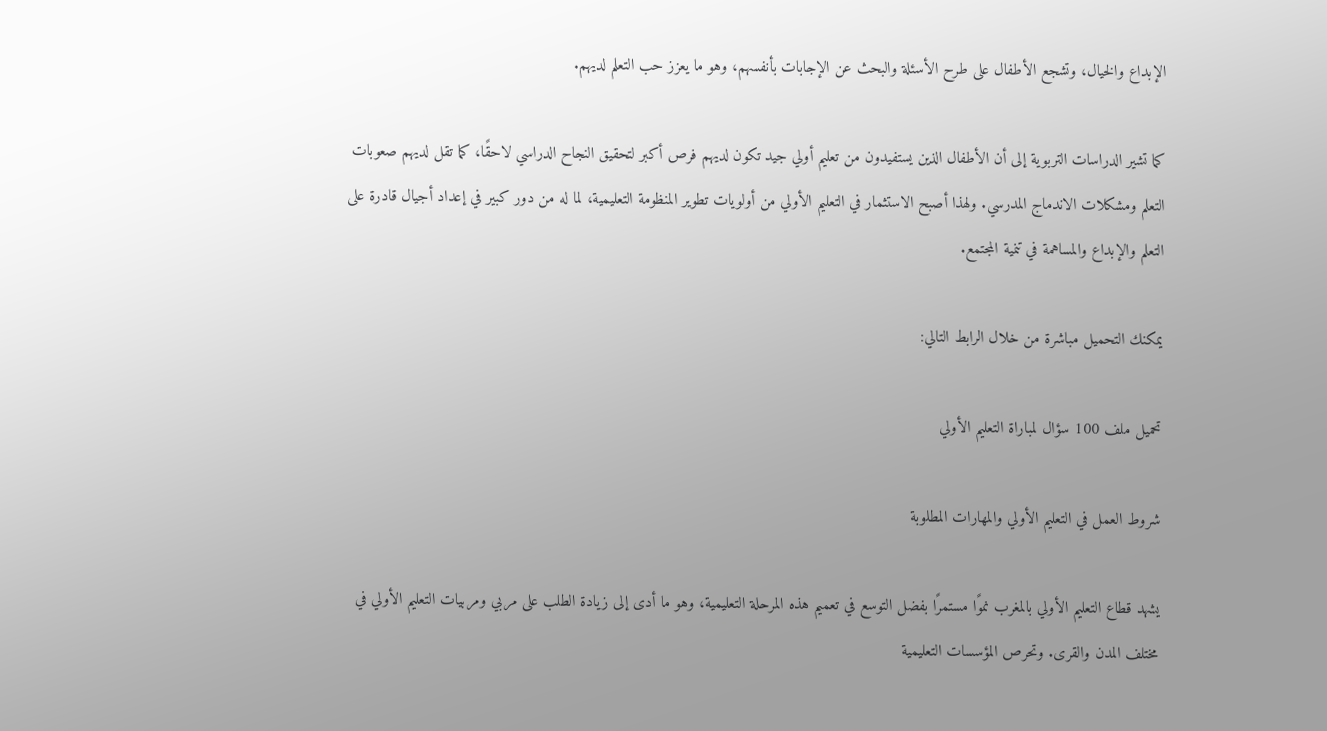الإبداع والخيال، وتشجع الأطفال على طرح الأسئلة والبحث عن الإجابات بأنفسهم، وهو ما يعزز حب التعلم لديهم.

كما تشير الدراسات التربوية إلى أن الأطفال الذين يستفيدون من تعليم أولي جيد تكون لديهم فرص أكبر لتحقيق النجاح الدراسي لاحقًا، كما تقل لديهم صعوبات التعلم ومشكلات الاندماج المدرسي. ولهذا أصبح الاستثمار في التعليم الأولي من أولويات تطوير المنظومة التعليمية، لما له من دور كبير في إعداد أجيال قادرة على التعلم والإبداع والمساهمة في تنمية المجتمع.

يمكنك التحميل مباشرة من خلال الرابط التالي:

تحميل ملف 100 سؤال لمباراة التعليم الأولي

شروط العمل في التعليم الأولي والمهارات المطلوبة

يشهد قطاع التعليم الأولي بالمغرب نموًا مستمرًا بفضل التوسع في تعميم هذه المرحلة التعليمية، وهو ما أدى إلى زيادة الطلب على مربي ومربيات التعليم الأولي في مختلف المدن والقرى. وتحرص المؤسسات التعليمية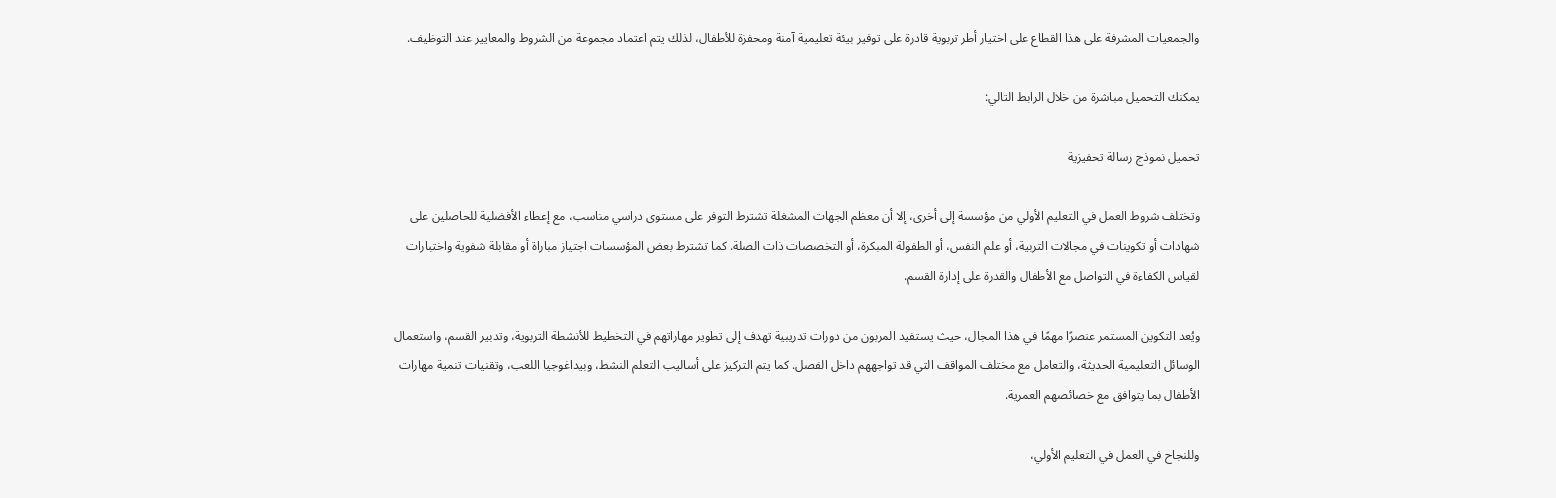والجمعيات المشرفة على هذا القطاع على اختيار أطر تربوية قادرة على توفير بيئة تعليمية آمنة ومحفزة للأطفال، لذلك يتم اعتماد مجموعة من الشروط والمعايير عند التوظيف.

يمكنك التحميل مباشرة من خلال الرابط التالي:

تحميل نموذج رسالة تحفيزية

وتختلف شروط العمل في التعليم الأولي من مؤسسة إلى أخرى، إلا أن معظم الجهات المشغلة تشترط التوفر على مستوى دراسي مناسب، مع إعطاء الأفضلية للحاصلين على شهادات أو تكوينات في مجالات التربية، أو علم النفس، أو الطفولة المبكرة، أو التخصصات ذات الصلة. كما تشترط بعض المؤسسات اجتياز مباراة أو مقابلة شفوية واختبارات لقياس الكفاءة في التواصل مع الأطفال والقدرة على إدارة القسم.

ويُعد التكوين المستمر عنصرًا مهمًا في هذا المجال، حيث يستفيد المربون من دورات تدريبية تهدف إلى تطوير مهاراتهم في التخطيط للأنشطة التربوية، وتدبير القسم، واستعمال الوسائل التعليمية الحديثة، والتعامل مع مختلف المواقف التي قد تواجههم داخل الفصل. كما يتم التركيز على أساليب التعلم النشط، وبيداغوجيا اللعب، وتقنيات تنمية مهارات الأطفال بما يتوافق مع خصائصهم العمرية.

وللنجاح في العمل في التعليم الأولي،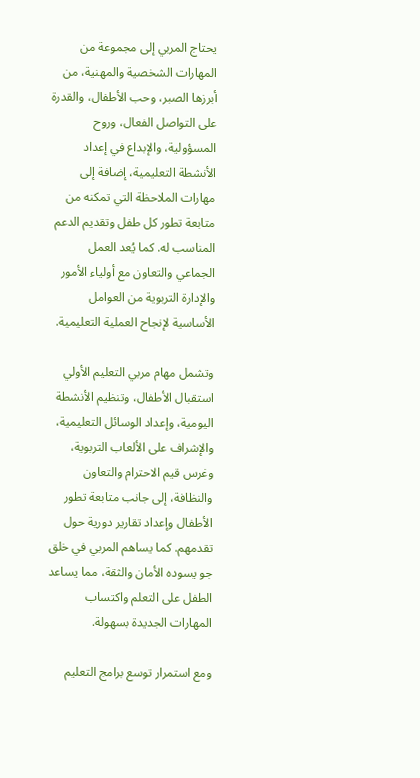يحتاج المربي إلى مجموعة من المهارات الشخصية والمهنية، من أبرزها الصبر، وحب الأطفال، والقدرة على التواصل الفعال، وروح المسؤولية، والإبداع في إعداد الأنشطة التعليمية، إضافة إلى مهارات الملاحظة التي تمكنه من متابعة تطور كل طفل وتقديم الدعم المناسب له. كما يُعد العمل الجماعي والتعاون مع أولياء الأمور والإدارة التربوية من العوامل الأساسية لإنجاح العملية التعليمية.

وتشمل مهام مربي التعليم الأولي استقبال الأطفال، وتنظيم الأنشطة اليومية، وإعداد الوسائل التعليمية، والإشراف على الألعاب التربوية، وغرس قيم الاحترام والتعاون والنظافة، إلى جانب متابعة تطور الأطفال وإعداد تقارير دورية حول تقدمهم. كما يساهم المربي في خلق جو يسوده الأمان والثقة، مما يساعد الطفل على التعلم واكتساب المهارات الجديدة بسهولة.

ومع استمرار توسع برامج التعليم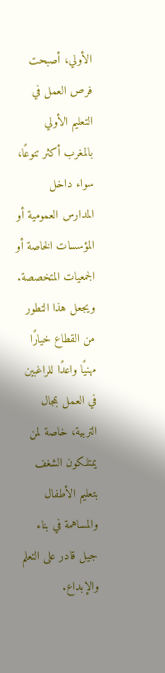الأولي، أصبحت فرص العمل في التعليم الأولي بالمغرب أكثر تنوعًا، سواء داخل المدارس العمومية أو المؤسسات الخاصة أو الجمعيات المتخصصة. ويجعل هذا التطور من القطاع خيارًا مهنيًا واعدًا للراغبين في العمل بمجال التربية، خاصة لمن يمتلكون الشغف بتعليم الأطفال والمساهمة في بناء جيل قادر على التعلم والإبداع.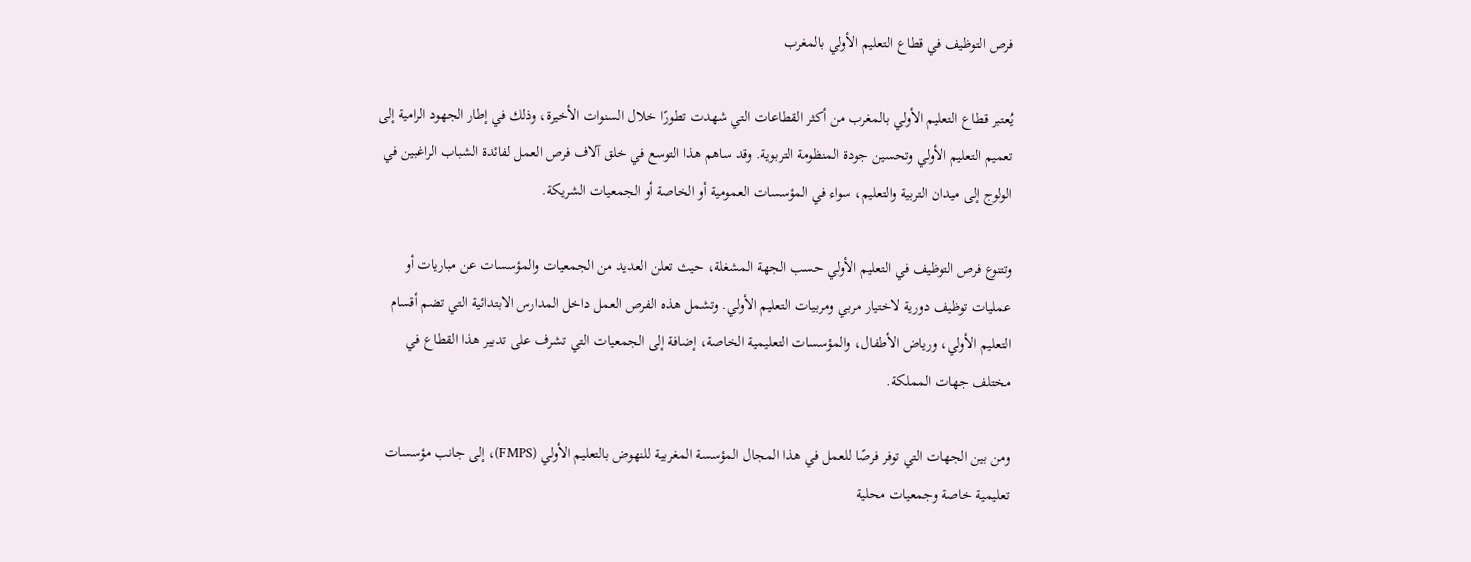فرص التوظيف في قطاع التعليم الأولي بالمغرب

يُعتبر قطاع التعليم الأولي بالمغرب من أكثر القطاعات التي شهدت تطورًا خلال السنوات الأخيرة، وذلك في إطار الجهود الرامية إلى تعميم التعليم الأولي وتحسين جودة المنظومة التربوية. وقد ساهم هذا التوسع في خلق آلاف فرص العمل لفائدة الشباب الراغبين في الولوج إلى ميدان التربية والتعليم، سواء في المؤسسات العمومية أو الخاصة أو الجمعيات الشريكة.

وتتنوع فرص التوظيف في التعليم الأولي حسب الجهة المشغلة، حيث تعلن العديد من الجمعيات والمؤسسات عن مباريات أو عمليات توظيف دورية لاختيار مربي ومربيات التعليم الأولي. وتشمل هذه الفرص العمل داخل المدارس الابتدائية التي تضم أقسام التعليم الأولي، ورياض الأطفال، والمؤسسات التعليمية الخاصة، إضافة إلى الجمعيات التي تشرف على تدبير هذا القطاع في مختلف جهات المملكة.

ومن بين الجهات التي توفر فرصًا للعمل في هذا المجال المؤسسة المغربية للنهوض بالتعليم الأولي (FMPS)، إلى جانب مؤسسات تعليمية خاصة وجمعيات محلية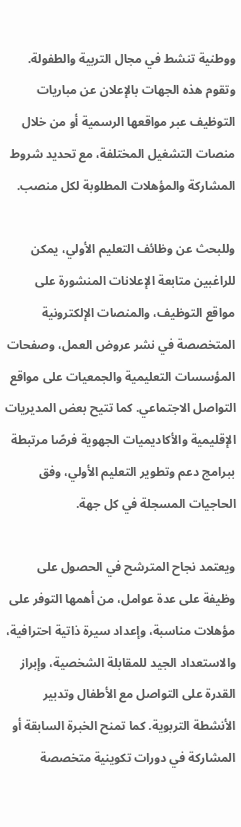ووطنية تنشط في مجال التربية والطفولة. وتقوم هذه الجهات بالإعلان عن مباريات التوظيف عبر مواقعها الرسمية أو من خلال منصات التشغيل المختلفة، مع تحديد شروط المشاركة والمؤهلات المطلوبة لكل منصب.

وللبحث عن وظائف التعليم الأولي، يمكن للراغبين متابعة الإعلانات المنشورة على مواقع التوظيف، والمنصات الإلكترونية المتخصصة في نشر عروض العمل، وصفحات المؤسسات التعليمية والجمعيات على مواقع التواصل الاجتماعي. كما تتيح بعض المديريات الإقليمية والأكاديميات الجهوية فرصًا مرتبطة ببرامج دعم وتطوير التعليم الأولي، وفق الحاجيات المسجلة في كل جهة.

ويعتمد نجاح المترشح في الحصول على وظيفة على عدة عوامل، من أهمها التوفر على مؤهلات مناسبة، وإعداد سيرة ذاتية احترافية، والاستعداد الجيد للمقابلة الشخصية، وإبراز القدرة على التواصل مع الأطفال وتدبير الأنشطة التربوية. كما تمنح الخبرة السابقة أو المشاركة في دورات تكوينية متخصصة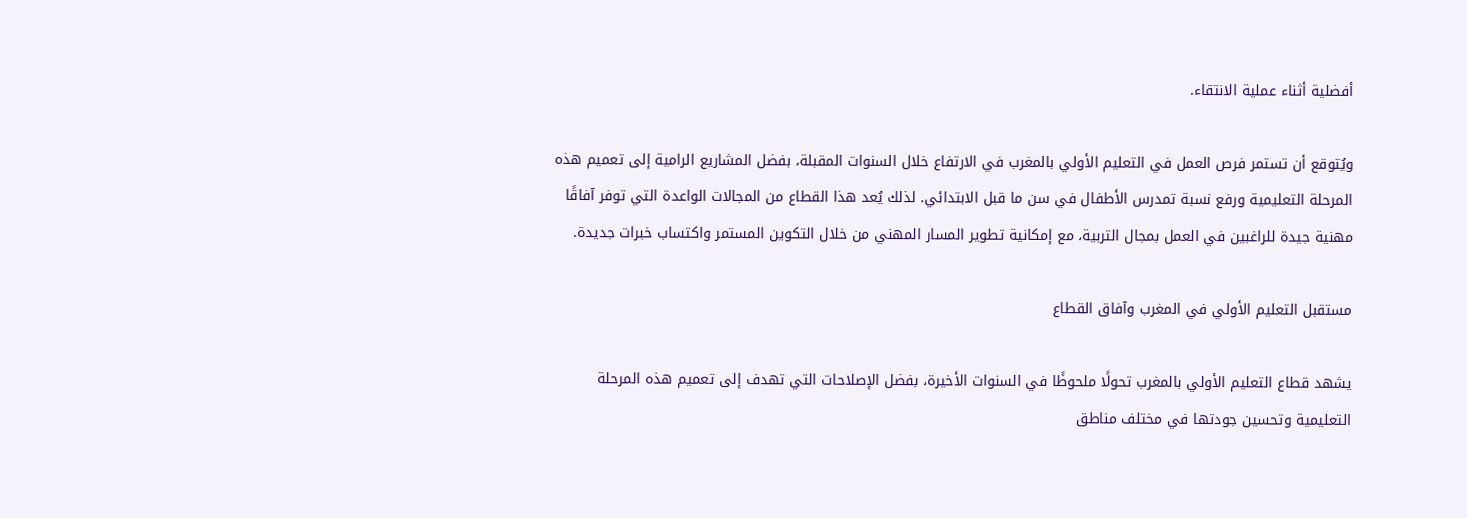أفضلية أثناء عملية الانتقاء.

ويُتوقع أن تستمر فرص العمل في التعليم الأولي بالمغرب في الارتفاع خلال السنوات المقبلة، بفضل المشاريع الرامية إلى تعميم هذه المرحلة التعليمية ورفع نسبة تمدرس الأطفال في سن ما قبل الابتدائي. لذلك يُعد هذا القطاع من المجالات الواعدة التي توفر آفاقًا مهنية جيدة للراغبين في العمل بمجال التربية، مع إمكانية تطوير المسار المهني من خلال التكوين المستمر واكتساب خبرات جديدة.

مستقبل التعليم الأولي في المغرب وآفاق القطاع

يشهد قطاع التعليم الأولي بالمغرب تحولًا ملحوظًا في السنوات الأخيرة، بفضل الإصلاحات التي تهدف إلى تعميم هذه المرحلة التعليمية وتحسين جودتها في مختلف مناطق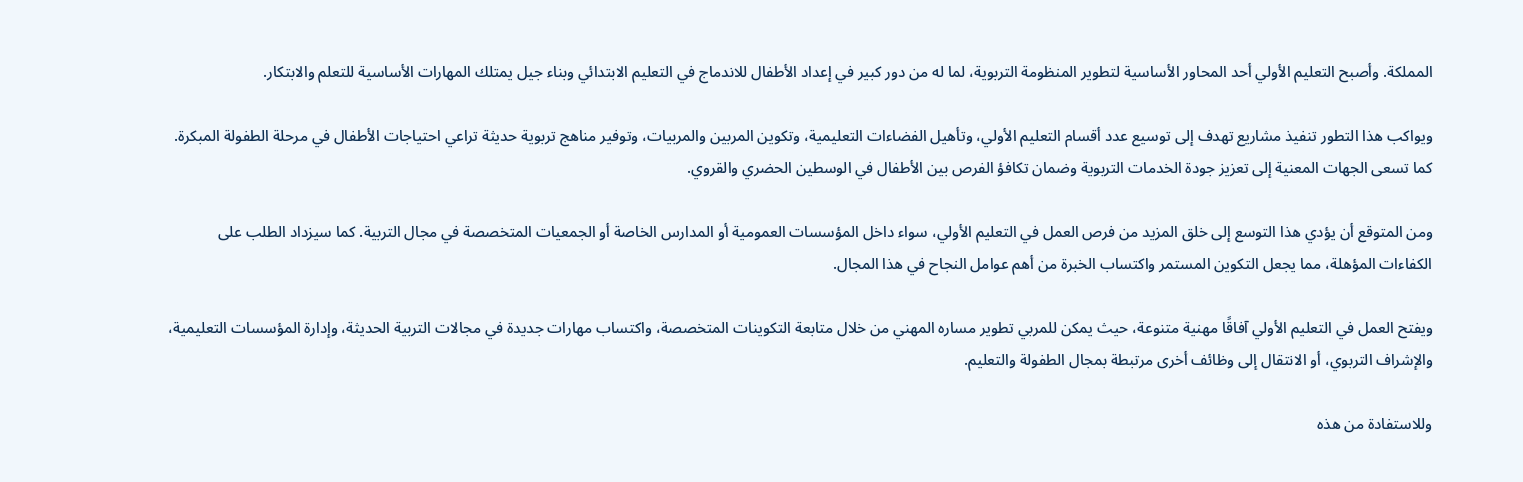المملكة. وأصبح التعليم الأولي أحد المحاور الأساسية لتطوير المنظومة التربوية، لما له من دور كبير في إعداد الأطفال للاندماج في التعليم الابتدائي وبناء جيل يمتلك المهارات الأساسية للتعلم والابتكار.

ويواكب هذا التطور تنفيذ مشاريع تهدف إلى توسيع عدد أقسام التعليم الأولي، وتأهيل الفضاءات التعليمية، وتكوين المربين والمربيات، وتوفير مناهج تربوية حديثة تراعي احتياجات الأطفال في مرحلة الطفولة المبكرة. كما تسعى الجهات المعنية إلى تعزيز جودة الخدمات التربوية وضمان تكافؤ الفرص بين الأطفال في الوسطين الحضري والقروي.

ومن المتوقع أن يؤدي هذا التوسع إلى خلق المزيد من فرص العمل في التعليم الأولي، سواء داخل المؤسسات العمومية أو المدارس الخاصة أو الجمعيات المتخصصة في مجال التربية. كما سيزداد الطلب على الكفاءات المؤهلة، مما يجعل التكوين المستمر واكتساب الخبرة من أهم عوامل النجاح في هذا المجال.

ويفتح العمل في التعليم الأولي آفاقًا مهنية متنوعة، حيث يمكن للمربي تطوير مساره المهني من خلال متابعة التكوينات المتخصصة، واكتساب مهارات جديدة في مجالات التربية الحديثة، وإدارة المؤسسات التعليمية، والإشراف التربوي، أو الانتقال إلى وظائف أخرى مرتبطة بمجال الطفولة والتعليم.

وللاستفادة من هذه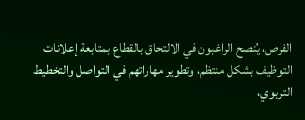الفرص، يُنصح الراغبون في الالتحاق بالقطاع بمتابعة إعلانات التوظيف بشكل منتظم، وتطوير مهاراتهم في التواصل والتخطيط التربوي،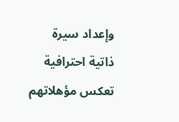وإعداد سيرة ذاتية احترافية تعكس مؤهلاتهم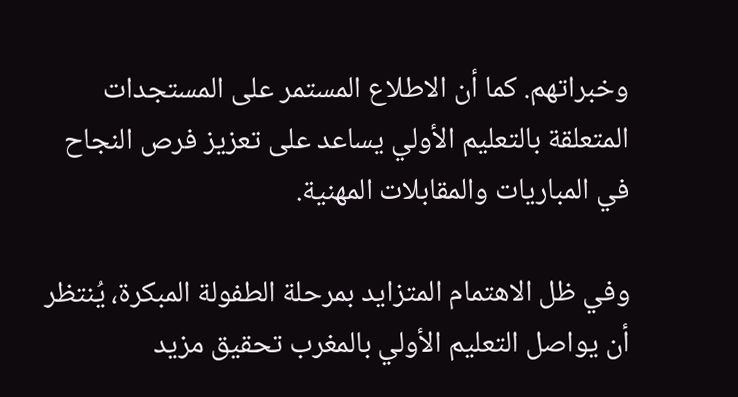وخبراتهم. كما أن الاطلاع المستمر على المستجدات المتعلقة بالتعليم الأولي يساعد على تعزيز فرص النجاح في المباريات والمقابلات المهنية.

وفي ظل الاهتمام المتزايد بمرحلة الطفولة المبكرة، يُنتظر أن يواصل التعليم الأولي بالمغرب تحقيق مزيد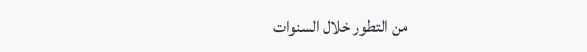من التطور خلال السنوات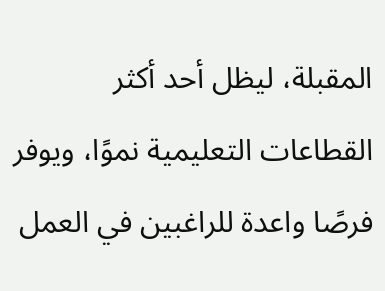المقبلة، ليظل أحد أكثر القطاعات التعليمية نموًا، ويوفر فرصًا واعدة للراغبين في العمل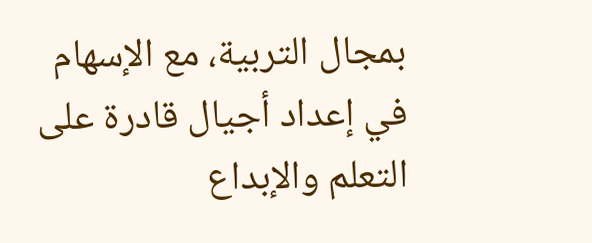بمجال التربية، مع الإسهام في إعداد أجيال قادرة على التعلم والإبداع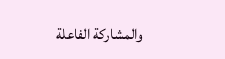والمشاركة الفاعلة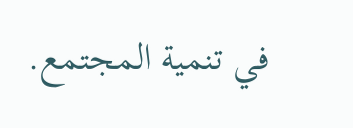في تنمية المجتمع.